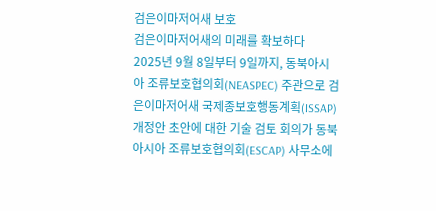검은이마저어새 보호
검은이마저어새의 미래를 확보하다
2025년 9월 8일부터 9일까지, 동북아시아 조류보호협의회(NEASPEC) 주관으로 검은이마저어새 국제종보호행동계획(ISSAP) 개정안 초안에 대한 기술 검토 회의가 동북아시아 조류보호협의회(ESCAP) 사무소에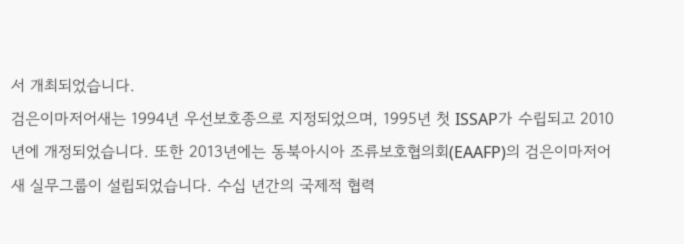서 개최되었습니다.
검은이마저어새는 1994년 우선보호종으로 지정되었으며, 1995년 첫 ISSAP가 수립되고 2010년에 개정되었습니다. 또한 2013년에는 동북아시아 조류보호협의회(EAAFP)의 검은이마저어새 실무그룹이 설립되었습니다. 수십 년간의 국제적 협력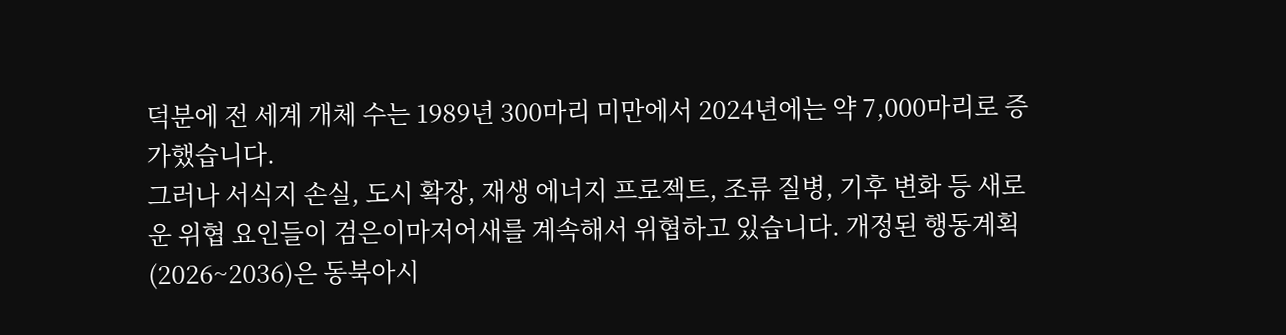덕분에 전 세계 개체 수는 1989년 300마리 미만에서 2024년에는 약 7,000마리로 증가했습니다.
그러나 서식지 손실, 도시 확장, 재생 에너지 프로젝트, 조류 질병, 기후 변화 등 새로운 위협 요인들이 검은이마저어새를 계속해서 위협하고 있습니다. 개정된 행동계획(2026~2036)은 동북아시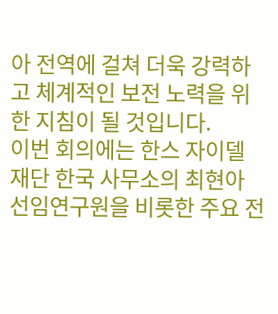아 전역에 걸쳐 더욱 강력하고 체계적인 보전 노력을 위한 지침이 될 것입니다.
이번 회의에는 한스 자이델 재단 한국 사무소의 최현아 선임연구원을 비롯한 주요 전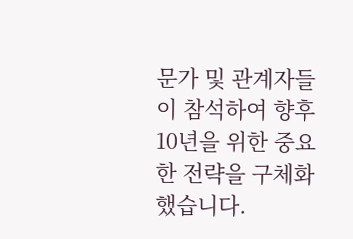문가 및 관계자들이 참석하여 향후 10년을 위한 중요한 전략을 구체화했습니다.